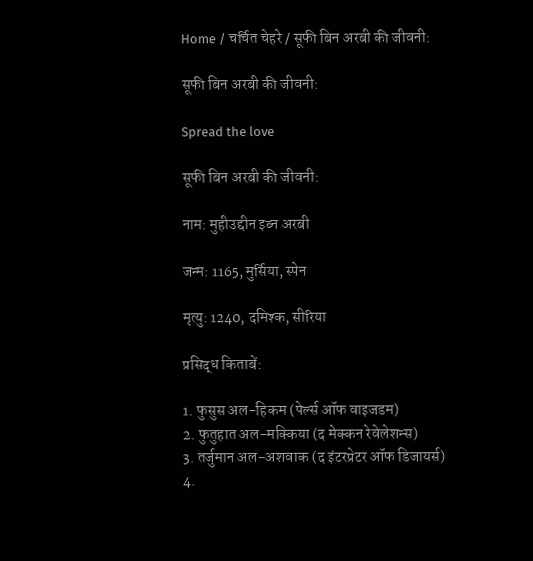Home / चर्चित चेहरे / सूफी बिन अरबी की जीवनी:

सूफी बिन अरबी की जीवनी:

Spread the love

सूफी बिन अरबी की जीवनी:

नाम: मुहीउद्दीन इब्न अरबी

जन्म: 1165, मुर्सिया, स्पेन

मृत्यु: 1240, दमिश्क, सीरिया

प्रसिद्ध किताबें:

1. फुसुस अल-हिकम (पेर्ल्स ऑफ वाइजडम)
2. फुतुहात अल-मक्किया (द मेक्कन रेवेलेशन्स)
3. तर्जुमान अल-अशवाक (द इंटरप्रेटर ऑफ डिजायर्स)
4.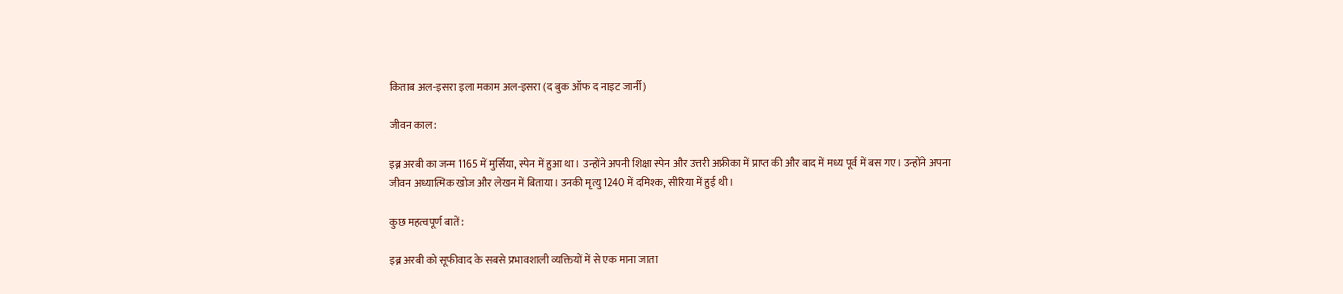किताब अल-इसरा इला मकाम अल-इसरा (द बुक ऑफ द नाइट जार्नी)

जीवन काल:

इब्न अरबी का जन्म 1165 में मुर्सिया, स्पेन में हुआ था। उन्होंने अपनी शिक्षा स्पेन और उत्तरी अफ्रीका में प्राप्त की और बाद में मध्य पूर्व में बस गए। उन्होंने अपना जीवन अध्यात्मिक खोज और लेखन में बिताया। उनकी मृत्यु 1240 में दमिश्क, सीरिया में हुई थी।

कुछ महत्वपूर्ण बातें:

इब्न अरबी को सूफीवाद के सबसे प्रभावशाली व्यक्तियों में से एक माना जाता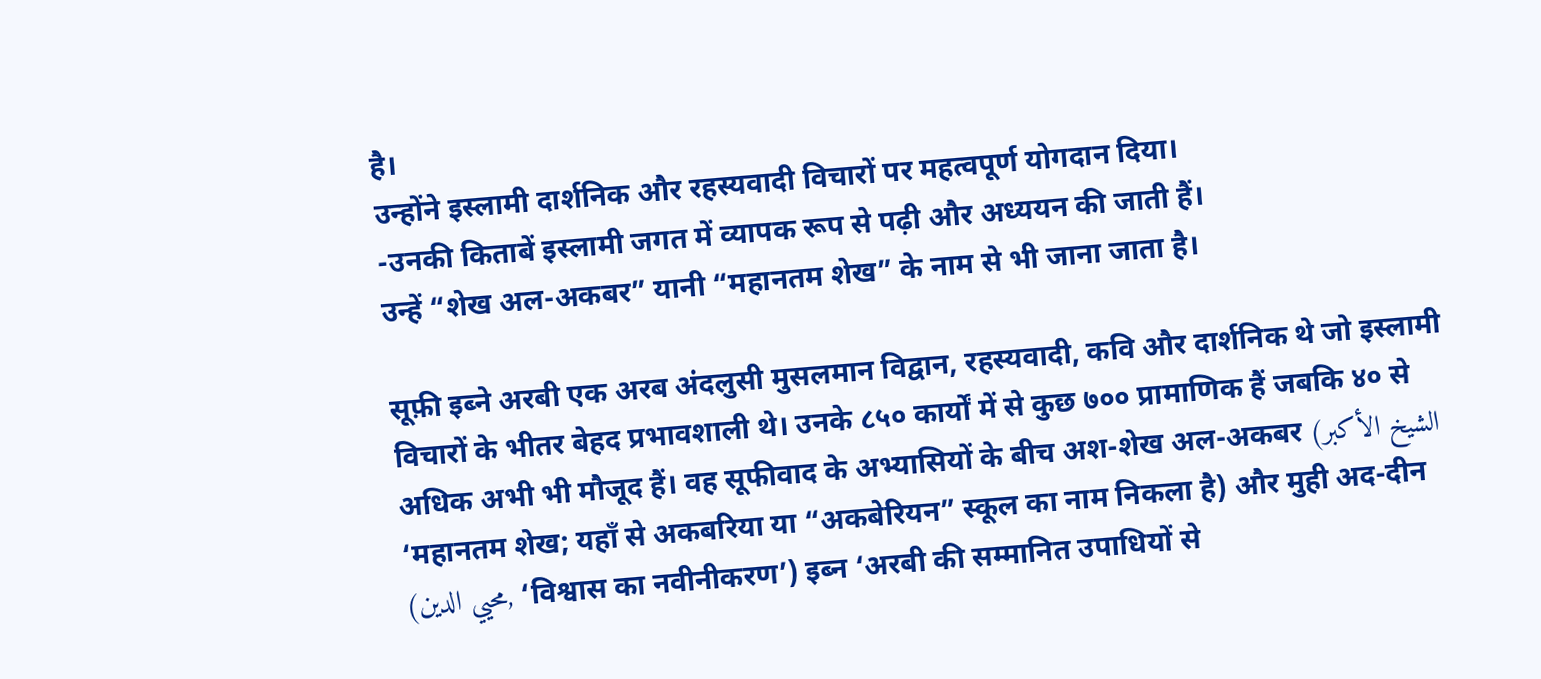है।
उन्होंने इस्लामी दार्शनिक और रहस्यवादी विचारों पर महत्वपूर्ण योगदान दिया।
-उनकी किताबें इस्लामी जगत में व्यापक रूप से पढ़ी और अध्ययन की जाती हैं।
उन्हें “शेख अल-अकबर” यानी “महानतम शेख” के नाम से भी जाना जाता है।

सूफ़ी इब्ने अरबी एक अरब अंदलुसी मुसलमान विद्वान, रहस्यवादी, कवि और दार्शनिक थे जो इस्लामी विचारों के भीतर बेहद प्रभावशाली थे। उनके ८५० कार्यों में से कुछ ७०० प्रामाणिक हैं जबकि ४० से अधिक अभी भी मौजूद हैं। वह सूफीवाद के अभ्यासियों के बीच अश-शेख अल-अकबर (الشيخ الأكبر ‘महानतम शेख; यहाँ से अकबरिया या “अकबेरियन” स्कूल का नाम निकला है) और मुही अद-दीन (محيي الدين, ‘विश्वास का नवीनीकरण’) इब्न ‘अरबी की सम्मानित उपाधियों से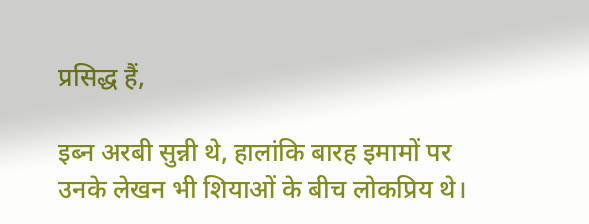प्रसिद्ध हैं,

इब्न अरबी सुन्नी थे, हालांकि बारह इमामों पर उनके लेखन भी शियाओं के बीच लोकप्रिय थे।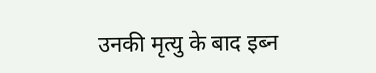उनकी मृत्यु के बाद इब्न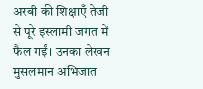अरबी की शिक्षाएँ तेजी से पूरे इस्लामी जगत में फैल गईं। उनका लेखन मुसलमान अभिजात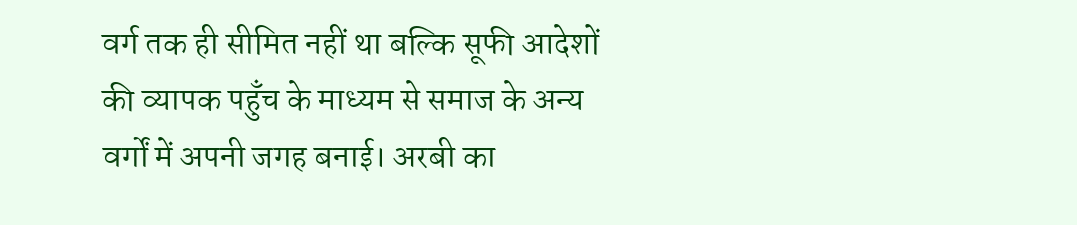वर्ग तक ही सीमित नहीं था बल्कि सूफी आदेशों की व्यापक पहुँच के माध्यम से समाज के अन्य वर्गों में अपनी जगह बनाई। अरबी का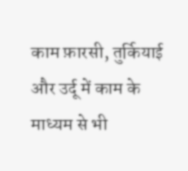काम फ़ारसी, तुर्कियाई और उर्दू में काम के माध्यम से भी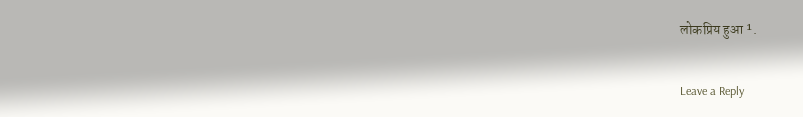लोकप्रिय हुआ ¹.

Leave a Reply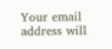Your email address will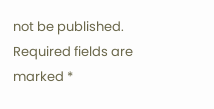not be published. Required fields are marked *